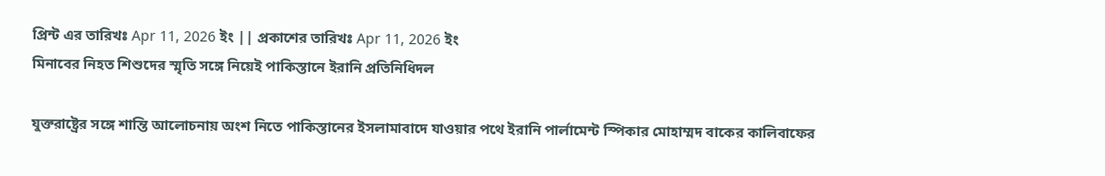প্রিন্ট এর তারিখঃ Apr 11, 2026 ইং || প্রকাশের তারিখঃ Apr 11, 2026 ইং
মিনাবের নিহত শিশুদের স্মৃতি সঙ্গে নিয়েই পাকিস্তানে ইরানি প্রতিনিধিদল

যুক্তরাষ্ট্রের সঙ্গে শান্তি আলোচনায় অংশ নিতে পাকিস্তানের ইসলামাবাদে যাওয়ার পথে ইরানি পার্লামেন্ট স্পিকার মোহাম্মদ বাকের কালিবাফের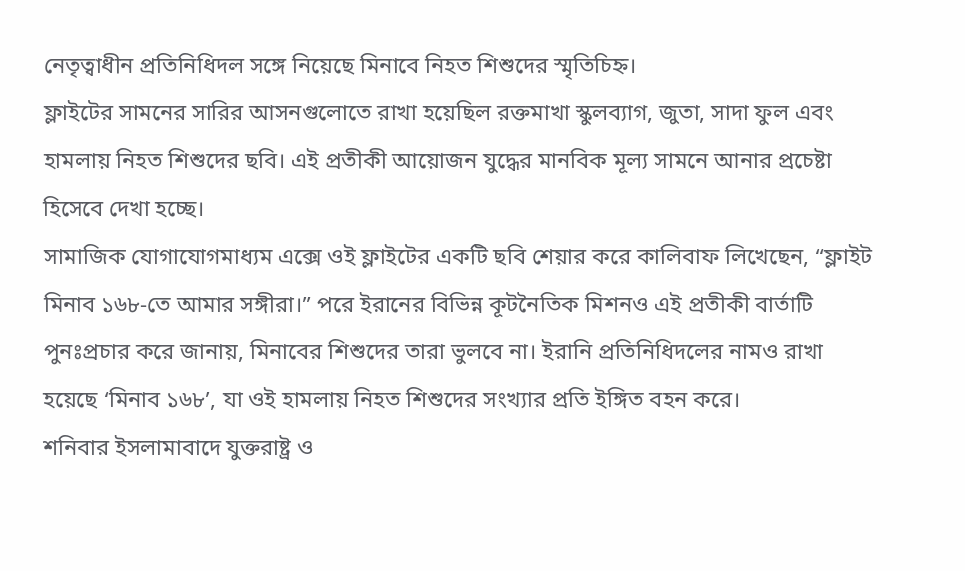নেতৃত্বাধীন প্রতিনিধিদল সঙ্গে নিয়েছে মিনাবে নিহত শিশুদের স্মৃতিচিহ্ন।
ফ্লাইটের সামনের সারির আসনগুলোতে রাখা হয়েছিল রক্তমাখা স্কুলব্যাগ, জুতা, সাদা ফুল এবং হামলায় নিহত শিশুদের ছবি। এই প্রতীকী আয়োজন যুদ্ধের মানবিক মূল্য সামনে আনার প্রচেষ্টা হিসেবে দেখা হচ্ছে।
সামাজিক যোগাযোগমাধ্যম এক্সে ওই ফ্লাইটের একটি ছবি শেয়ার করে কালিবাফ লিখেছেন, “ফ্লাইট মিনাব ১৬৮-তে আমার সঙ্গীরা।” পরে ইরানের বিভিন্ন কূটনৈতিক মিশনও এই প্রতীকী বার্তাটি পুনঃপ্রচার করে জানায়, মিনাবের শিশুদের তারা ভুলবে না। ইরানি প্রতিনিধিদলের নামও রাখা হয়েছে ‘মিনাব ১৬৮’, যা ওই হামলায় নিহত শিশুদের সংখ্যার প্রতি ইঙ্গিত বহন করে।
শনিবার ইসলামাবাদে যুক্তরাষ্ট্র ও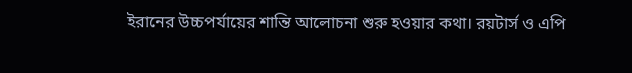ইরানের উচ্চপর্যায়ের শান্তি আলোচনা শুরু হওয়ার কথা। রয়টার্স ও এপি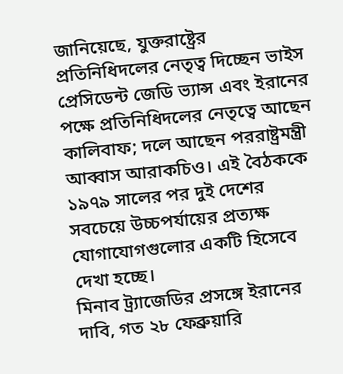জানিয়েছে, যুক্তরাষ্ট্রের প্রতিনিধিদলের নেতৃত্ব দিচ্ছেন ভাইস প্রেসিডেন্ট জেডি ভ্যান্স এবং ইরানের পক্ষে প্রতিনিধিদলের নেতৃত্বে আছেন কালিবাফ; দলে আছেন পররাষ্ট্রমন্ত্রী আব্বাস আরাকচিও। এই বৈঠককে ১৯৭৯ সালের পর দুই দেশের সবচেয়ে উচ্চপর্যায়ের প্রত্যক্ষ যোগাযোগগুলোর একটি হিসেবে দেখা হচ্ছে।
মিনাব ট্র্যাজেডির প্রসঙ্গে ইরানের দাবি, গত ২৮ ফেব্রুয়ারি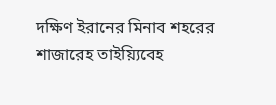দক্ষিণ ইরানের মিনাব শহরের শাজারেহ তাইয়্যিবেহ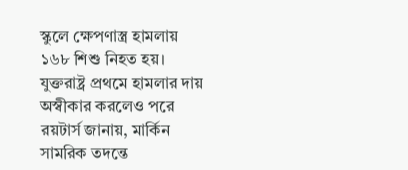স্কুলে ক্ষেপণাস্ত্র হামলায় ১৬৮ শিশু নিহত হয়। যুক্তরাষ্ট্র প্রথমে হামলার দায় অস্বীকার করলেও পরে রয়টার্স জানায়, মার্কিন সামরিক তদন্তে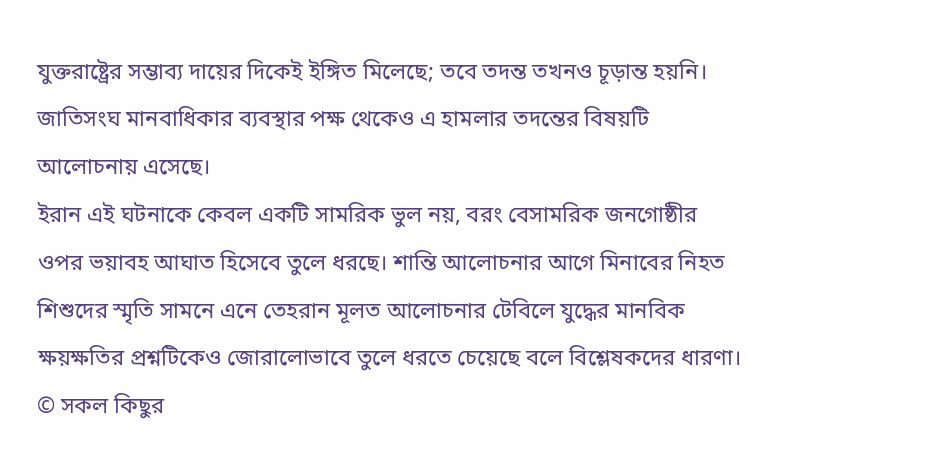যুক্তরাষ্ট্রের সম্ভাব্য দায়ের দিকেই ইঙ্গিত মিলেছে; তবে তদন্ত তখনও চূড়ান্ত হয়নি। জাতিসংঘ মানবাধিকার ব্যবস্থার পক্ষ থেকেও এ হামলার তদন্তের বিষয়টি আলোচনায় এসেছে।
ইরান এই ঘটনাকে কেবল একটি সামরিক ভুল নয়, বরং বেসামরিক জনগোষ্ঠীর ওপর ভয়াবহ আঘাত হিসেবে তুলে ধরছে। শান্তি আলোচনার আগে মিনাবের নিহত শিশুদের স্মৃতি সামনে এনে তেহরান মূলত আলোচনার টেবিলে যুদ্ধের মানবিক ক্ষয়ক্ষতির প্রশ্নটিকেও জোরালোভাবে তুলে ধরতে চেয়েছে বলে বিশ্লেষকদের ধারণা।
© সকল কিছুর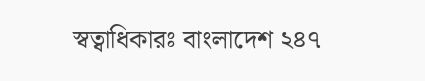স্বত্বাধিকারঃ বাংলাদেশ ২৪৭